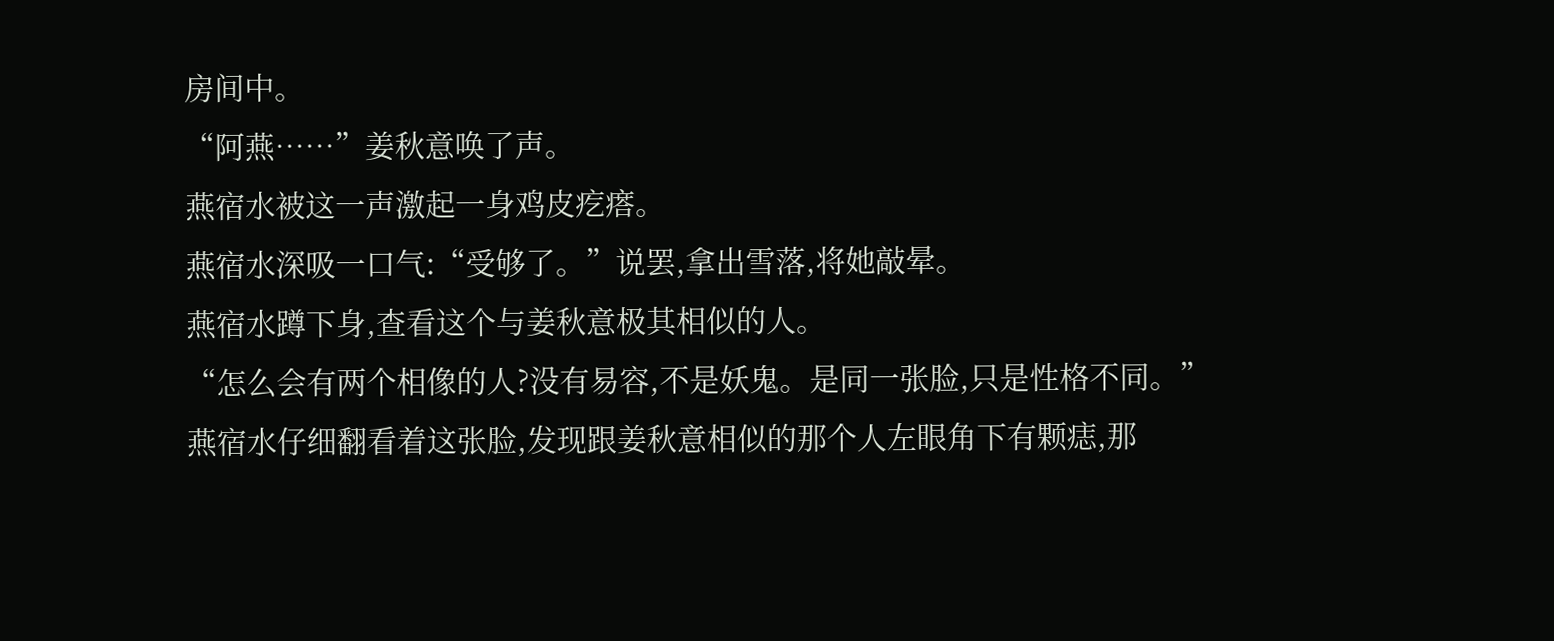房间中。
“阿燕……”姜秋意唤了声。
燕宿水被这一声激起一身鸡皮疙瘩。
燕宿水深吸一口气:“受够了。”说罢,拿出雪落,将她敲晕。
燕宿水蹲下身,查看这个与姜秋意极其相似的人。
“怎么会有两个相像的人?没有易容,不是妖鬼。是同一张脸,只是性格不同。”
燕宿水仔细翻看着这张脸,发现跟姜秋意相似的那个人左眼角下有颗痣,那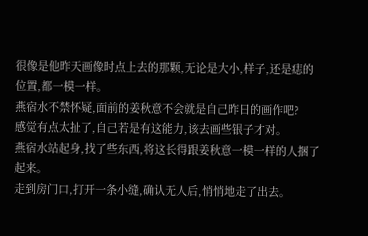很像是他昨天画像时点上去的那颗,无论是大小,样子,还是痣的位置,都一模一样。
燕宿水不禁怀疑,面前的姜秋意不会就是自己昨日的画作吧?
感觉有点太扯了,自己若是有这能力,该去画些银子才对。
燕宿水站起身,找了些东西,将这长得跟姜秋意一模一样的人捆了起来。
走到房门口,打开一条小缝,确认无人后,悄悄地走了出去。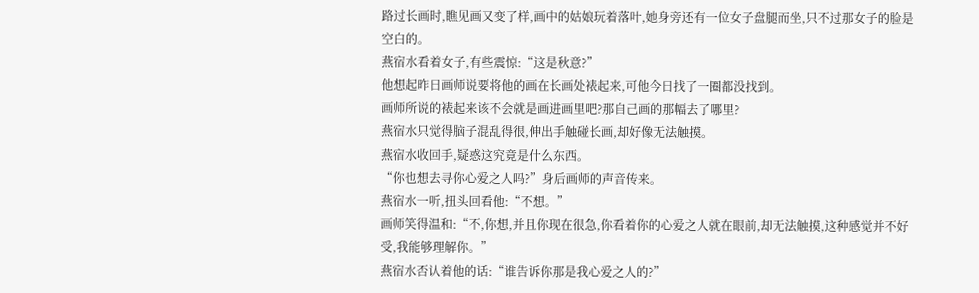路过长画时,瞧见画又变了样,画中的姑娘玩着落叶,她身旁还有一位女子盘腿而坐,只不过那女子的脸是空白的。
燕宿水看着女子,有些震惊:“这是秋意?”
他想起昨日画师说要将他的画在长画处裱起来,可他今日找了一圈都没找到。
画师所说的裱起来该不会就是画进画里吧?那自己画的那幅去了哪里?
燕宿水只觉得脑子混乱得很,伸出手触碰长画,却好像无法触摸。
燕宿水收回手,疑惑这究竟是什么东西。
“你也想去寻你心爱之人吗?”身后画师的声音传来。
燕宿水一听,扭头回看他:“不想。”
画师笑得温和:“不,你想,并且你现在很急,你看着你的心爱之人就在眼前,却无法触摸,这种感觉并不好受,我能够理解你。”
燕宿水否认着他的话:“谁告诉你那是我心爱之人的?”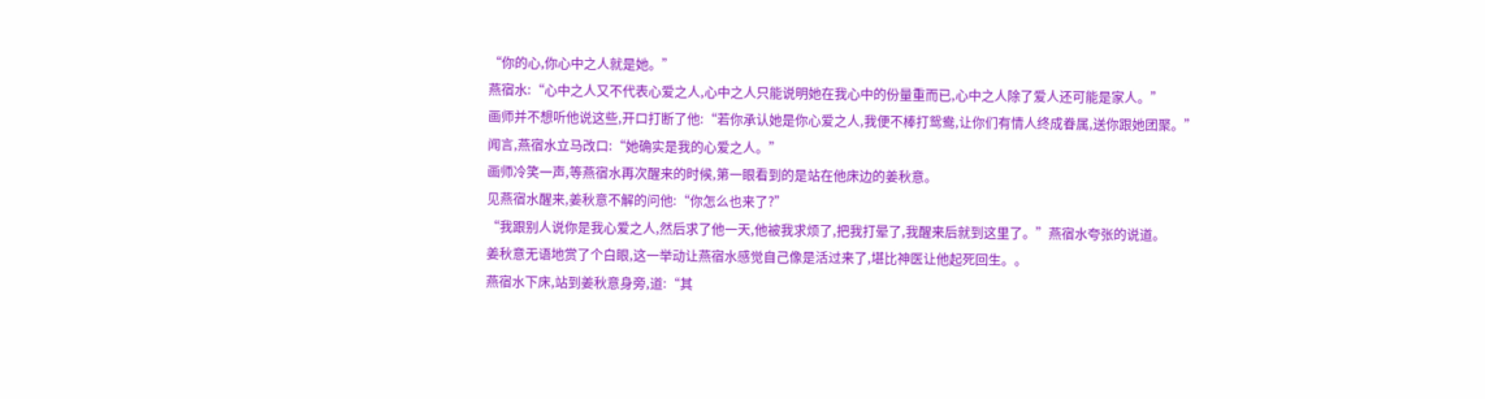“你的心,你心中之人就是她。”
燕宿水:“心中之人又不代表心爱之人,心中之人只能说明她在我心中的份量重而已,心中之人除了爱人还可能是家人。”
画师并不想听他说这些,开口打断了他:“若你承认她是你心爱之人,我便不棒打鸳鸯,让你们有情人终成眷属,送你跟她团聚。”
闻言,燕宿水立马改口:“她确实是我的心爱之人。”
画师冷笑一声,等燕宿水再次醒来的时候,第一眼看到的是站在他床边的姜秋意。
见燕宿水醒来,姜秋意不解的问他:“你怎么也来了?”
“我跟别人说你是我心爱之人,然后求了他一天,他被我求烦了,把我打晕了,我醒来后就到这里了。”燕宿水夸张的说道。
姜秋意无语地赏了个白眼,这一举动让燕宿水感觉自己像是活过来了,堪比神医让他起死回生。。
燕宿水下床,站到姜秋意身旁,道:“其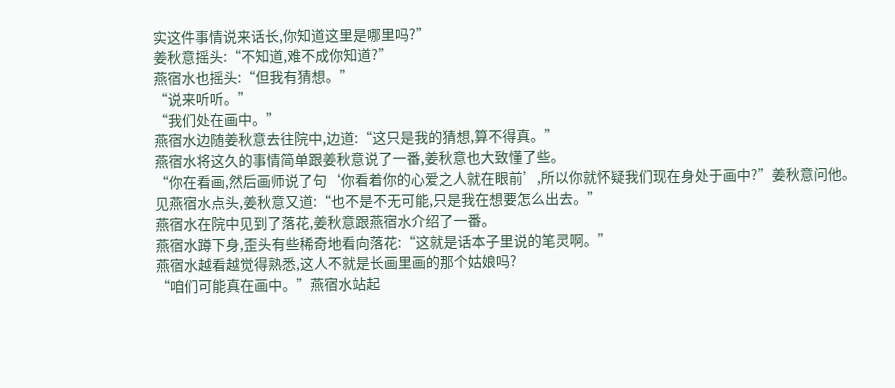实这件事情说来话长,你知道这里是哪里吗?”
姜秋意摇头:“不知道,难不成你知道?”
燕宿水也摇头:“但我有猜想。”
“说来听听。”
“我们处在画中。”
燕宿水边随姜秋意去往院中,边道:“这只是我的猜想,算不得真。”
燕宿水将这久的事情简单跟姜秋意说了一番,姜秋意也大致懂了些。
“你在看画,然后画师说了句‘你看着你的心爱之人就在眼前’,所以你就怀疑我们现在身处于画中?”姜秋意问他。
见燕宿水点头,姜秋意又道:“也不是不无可能,只是我在想要怎么出去。”
燕宿水在院中见到了落花,姜秋意跟燕宿水介绍了一番。
燕宿水蹲下身,歪头有些稀奇地看向落花:“这就是话本子里说的笔灵啊。”
燕宿水越看越觉得熟悉,这人不就是长画里画的那个姑娘吗?
“咱们可能真在画中。”燕宿水站起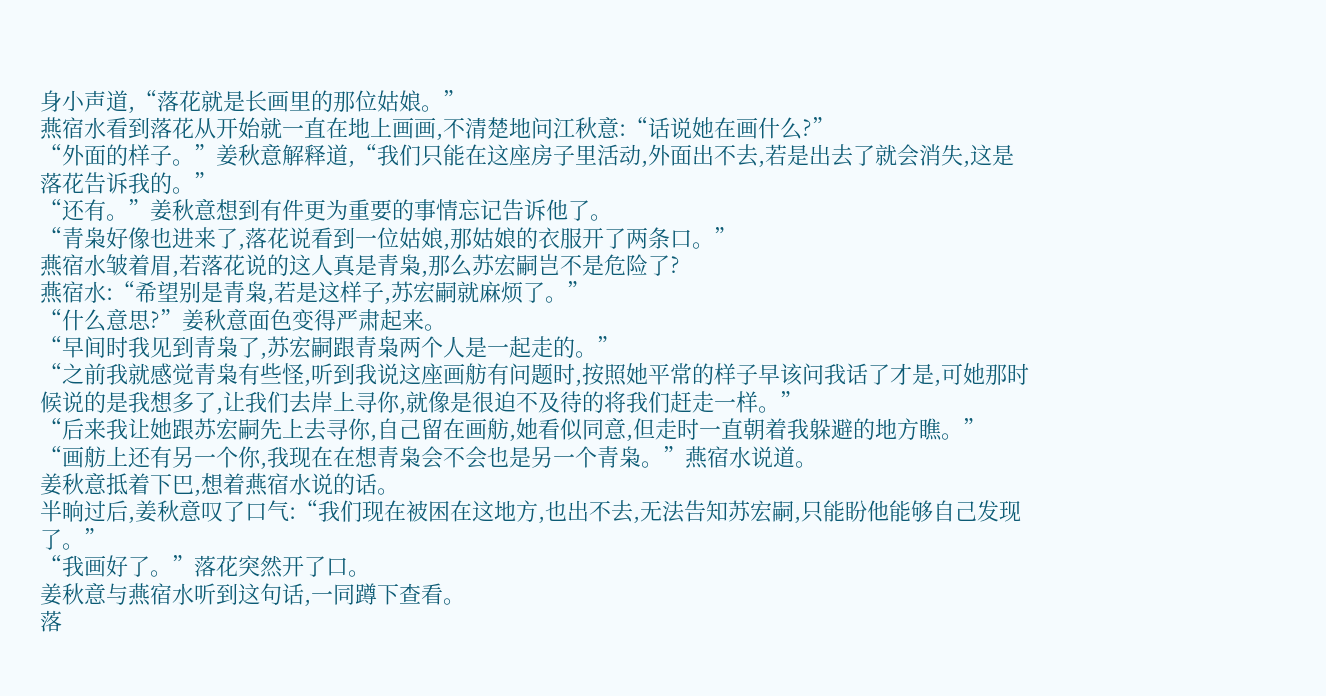身小声道,“落花就是长画里的那位姑娘。”
燕宿水看到落花从开始就一直在地上画画,不清楚地问江秋意:“话说她在画什么?”
“外面的样子。”姜秋意解释道,“我们只能在这座房子里活动,外面出不去,若是出去了就会消失,这是落花告诉我的。”
“还有。”姜秋意想到有件更为重要的事情忘记告诉他了。
“青枭好像也进来了,落花说看到一位姑娘,那姑娘的衣服开了两条口。”
燕宿水皱着眉,若落花说的这人真是青枭,那么苏宏嗣岂不是危险了?
燕宿水:“希望别是青枭,若是这样子,苏宏嗣就麻烦了。”
“什么意思?”姜秋意面色变得严肃起来。
“早间时我见到青枭了,苏宏嗣跟青枭两个人是一起走的。”
“之前我就感觉青枭有些怪,听到我说这座画舫有问题时,按照她平常的样子早该问我话了才是,可她那时候说的是我想多了,让我们去岸上寻你,就像是很迫不及待的将我们赶走一样。”
“后来我让她跟苏宏嗣先上去寻你,自己留在画舫,她看似同意,但走时一直朝着我躲避的地方瞧。”
“画舫上还有另一个你,我现在在想青枭会不会也是另一个青枭。”燕宿水说道。
姜秋意抵着下巴,想着燕宿水说的话。
半晌过后,姜秋意叹了口气:“我们现在被困在这地方,也出不去,无法告知苏宏嗣,只能盼他能够自己发现了。”
“我画好了。”落花突然开了口。
姜秋意与燕宿水听到这句话,一同蹲下查看。
落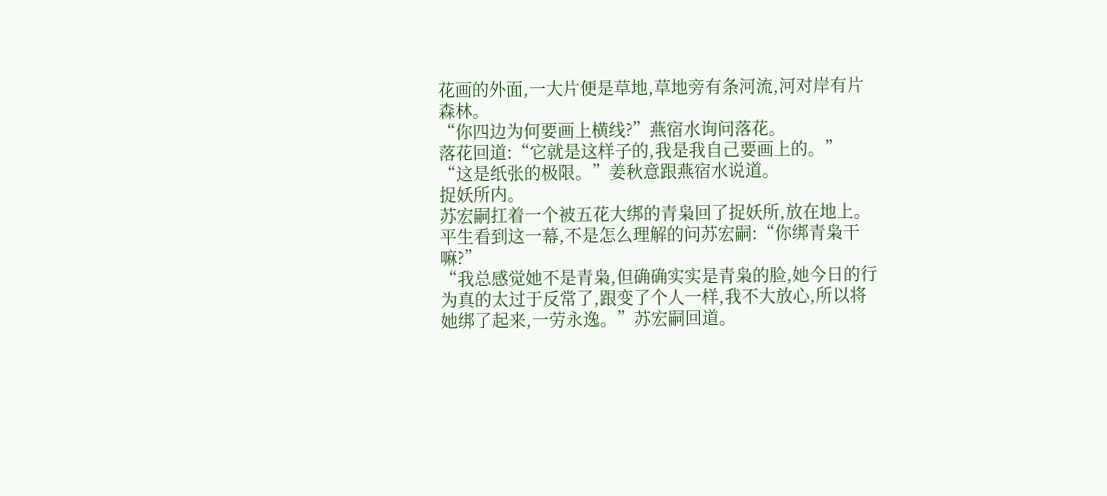花画的外面,一大片便是草地,草地旁有条河流,河对岸有片森林。
“你四边为何要画上横线?”燕宿水询问落花。
落花回道:“它就是这样子的,我是我自己要画上的。”
“这是纸张的极限。”姜秋意跟燕宿水说道。
捉妖所内。
苏宏嗣扛着一个被五花大绑的青枭回了捉妖所,放在地上。
平生看到这一幕,不是怎么理解的问苏宏嗣:“你绑青枭干嘛?”
“我总感觉她不是青枭,但确确实实是青枭的脸,她今日的行为真的太过于反常了,跟变了个人一样,我不大放心,所以将她绑了起来,一劳永逸。”苏宏嗣回道。